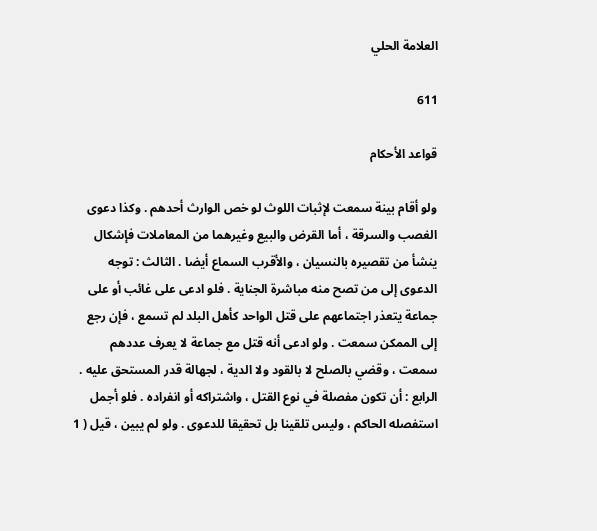العلامة الحلي

611

قواعد الأحكام

ولو أقام بينة سمعت لإثبات اللوث لو خص الوارث أحدهم . وكذا دعوى الغصب والسرقة ، أما القرض والبيع وغيرهما من المعاملات فإشكال ينشأ من تقصيره بالنسيان ، والأقرب السماع أيضا . الثالث : توجه الدعوى إلى من تصح منه مباشرة الجناية . فلو ادعى على غائب أو على جماعة يتعذر اجتماعهم على قتل الواحد كأهل البلد لم تسمع ، فإن رجع إلى الممكن سمعت . ولو ادعى أنه قتل مع جماعة لا يعرف عددهم سمعت ، وقضي بالصلح لا بالقود ولا الدية ، لجهالة قدر المستحق عليه . الرابع : أن تكون مفصلة في نوع القتل ، واشتراكه أو انفراده . فلو أجمل استفصله الحاكم ، وليس تلقينا بل تحقيقا للدعوى . ولو لم يبين ، قيل ( 1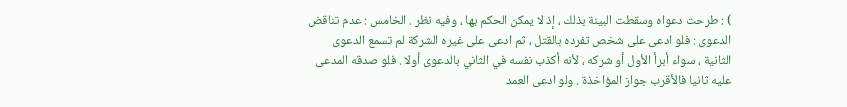) : طرحت دعواه وسقطت البينة بذلك ، إذ لا يمكن الحكم بها ، وفيه نظر . الخامس : عدم تناقض الدعوى : فلو ادعى على شخص تفرده بالقتل ، ثم ادعى على غيره الشركة لم تسمع الدعوى الثانية ، سواء أبرأ الأول أو شركه ، لأنه أكذب نفسه في الثاني بالدعوى أولا . فلو صدقه المدعى عليه ثانيا فالأقرب جواز المؤاخذة . ولو ادعى العمد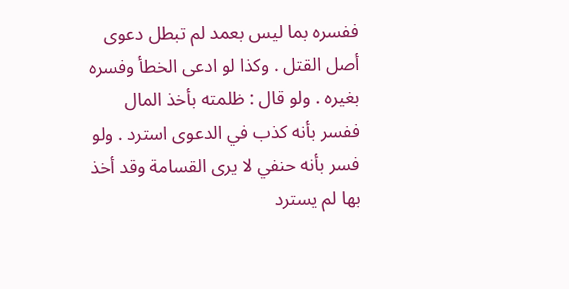ففسره بما ليس بعمد لم تبطل دعوى أصل القتل . وكذا لو ادعى الخطأ وفسره بغيره . ولو قال : ظلمته بأخذ المال ففسر بأنه كذب في الدعوى استرد . ولو فسر بأنه حنفي لا يرى القسامة وقد أخذ بها لم يسترد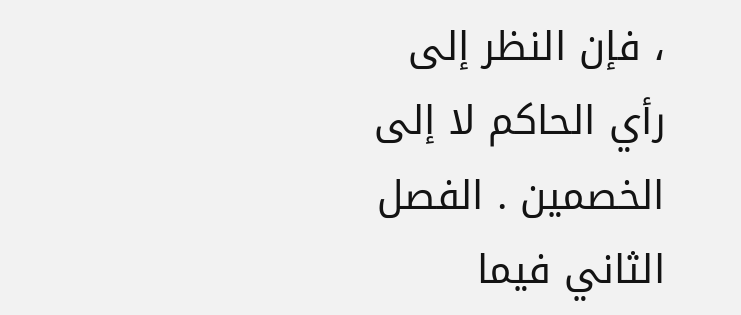، فإن النظر إلى رأي الحاكم لا إلى الخصمين . الفصل الثاني فيما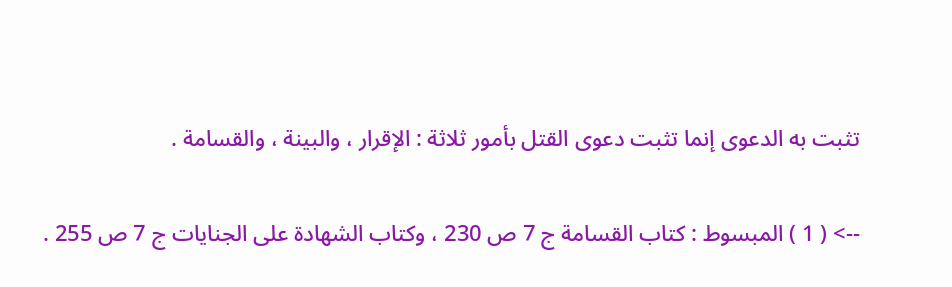تثبت به الدعوى إنما تثبت دعوى القتل بأمور ثلاثة : الإقرار ، والبينة ، والقسامة .

--> ( 1 ) المبسوط : كتاب القسامة ج 7 ص 230 ، وكتاب الشهادة على الجنايات ج 7 ص 255 .